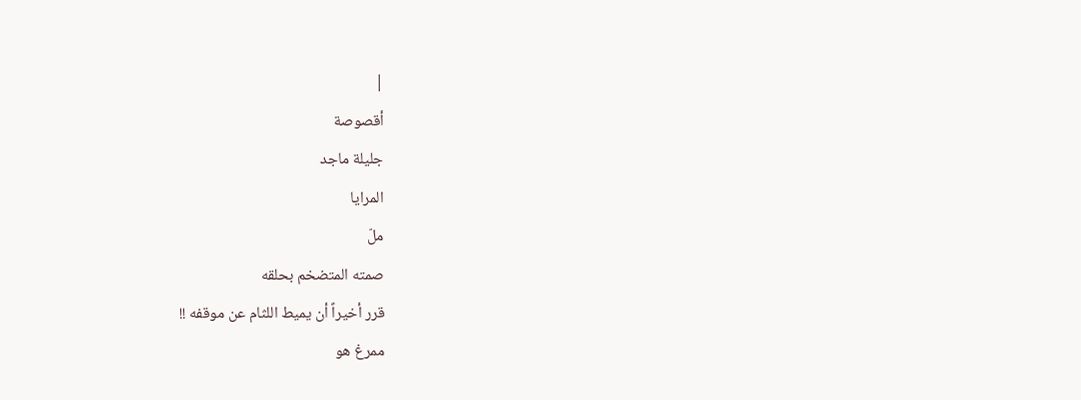|
أقصوصة
جليلة ماجد
المرايا
ملّ
صمته المتضخم بحلقه
قرر أخيراً أن يميط اللثام عن موقفه !!
ممرغ هو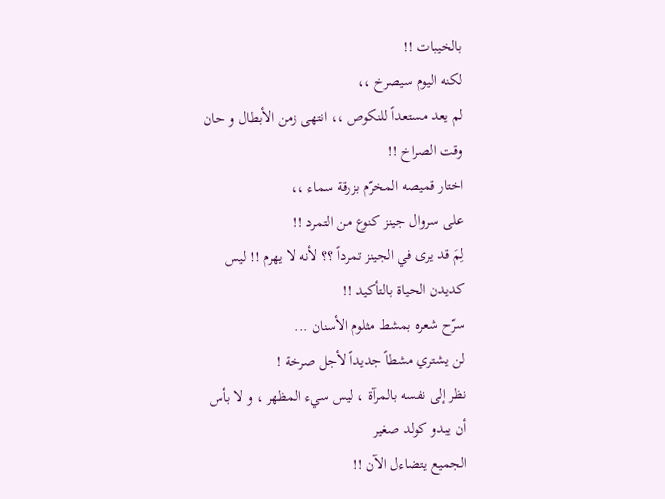بالخيبات !!
لكنه اليوم سيصرخ ،،
لم يعد مستعداً للنكوص ،، انتهى زمن الأبطال و حان وقت الصراخ !!
اختار قميصه المخرّم بزرقة سماء ،،
على سروال جينز كنوع من التمرد !!
لِمَ قد يرى في الجينز تمرداً ؟؟ لأنه لا يهرم !! ليس كديدن الحياة بالتأكيد !!
سرّح شعره بمشط مثلوم الأسنان ...
لن يشتري مشطاً جديداً لأجل صرخة !
نظر إلى نفسه بالمرآة ، ليس سيء المظهر ، و لا بأس أن يبدو كولد صغير
الجميع يتضاءل الآن !!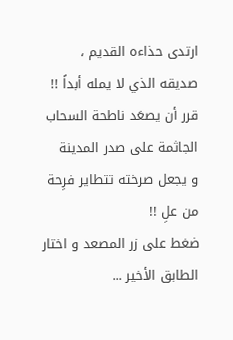ارتدى حذاءه القديم ، صديقه الذي لا يمله أبداً !!
قرر أن يصعَد ناطحة السحاب الجاثمة على صدر المدينة
و يجعل صرخته تتطاير فرِحة من علِ !!
ضغط على زر المصعد و اختار الطابق الأخير ...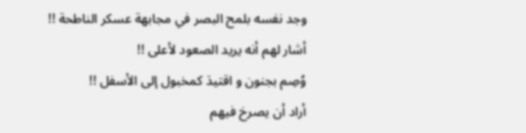وجد نفسه بلمح البصر في مجابهة عسكر الناطحة !!
أشار لهم أنه يريد الصعود لأعلى !!
وُصِم بجنون و اقتيدَ كمخبول إلى الأسفل !!
أراد أن يصرخ فيهم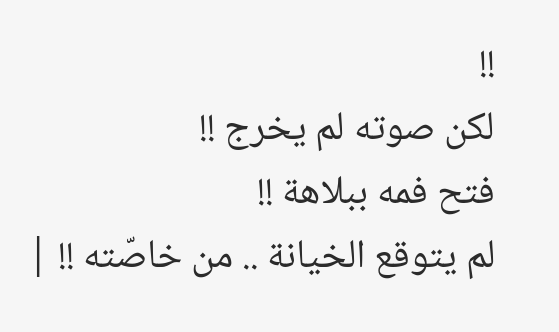!!
لكن صوته لم يخرج !!
فتح فمه ببلاهة !!
لم يتوقع الخيانة .. من خاصّته !! |